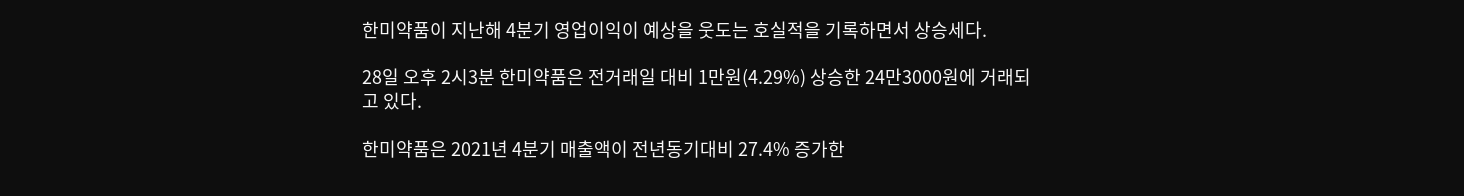한미약품이 지난해 4분기 영업이익이 예상을 웃도는 호실적을 기록하면서 상승세다.

28일 오후 2시3분 한미약품은 전거래일 대비 1만원(4.29%) 상승한 24만3000원에 거래되고 있다.

한미약품은 2021년 4분기 매출액이 전년동기대비 27.4% 증가한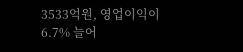3533억원, 영업이익이 6.7% 늘어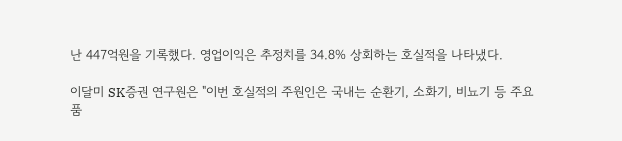난 447억원을 기록했다. 영업이익은 추정치를 34.8% 상회하는 호실적을 나타냈다.

이달미 SK증권 연구원은 "이번 호실적의 주원인은 국내는 순환기, 소화기, 비뇨기 등 주요 품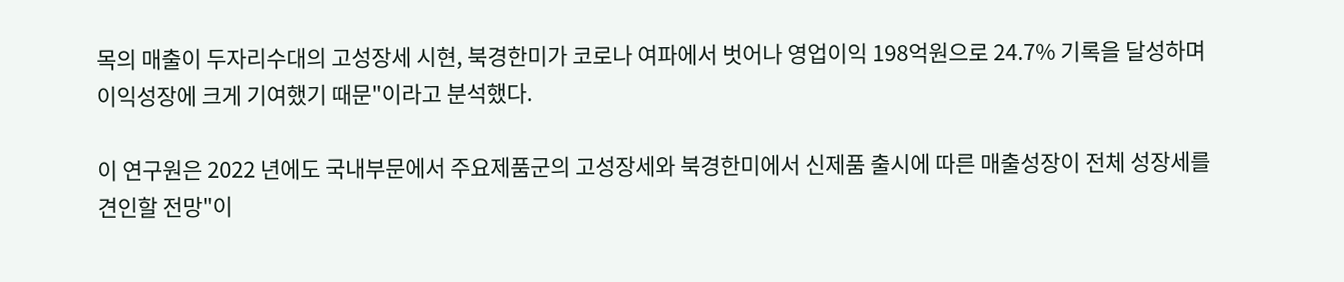목의 매출이 두자리수대의 고성장세 시현, 북경한미가 코로나 여파에서 벗어나 영업이익 198억원으로 24.7% 기록을 달성하며 이익성장에 크게 기여했기 때문"이라고 분석했다.

이 연구원은 2022 년에도 국내부문에서 주요제품군의 고성장세와 북경한미에서 신제품 출시에 따른 매출성장이 전체 성장세를 견인할 전망"이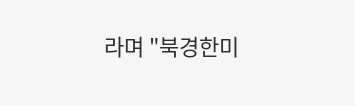라며 "북경한미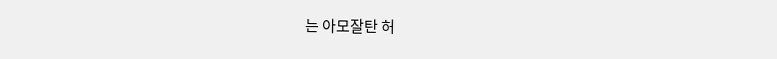는 아모잘탄 허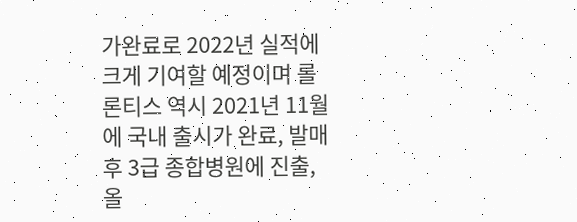가완료로 2022년 실적에 크게 기여할 예정이며 롤론티스 역시 2021년 11월에 국내 출시가 완료, 발매 후 3급 종합병원에 진출, 올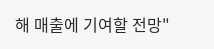해 매출에 기여할 전망"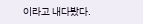이라고 내다봤다.